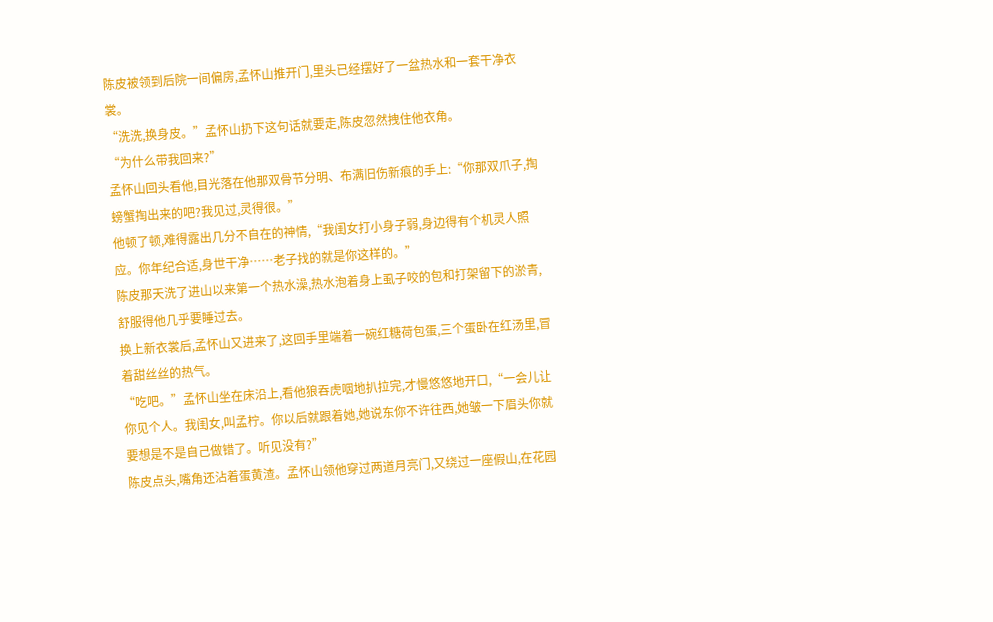陈皮被领到后院一间偏房,孟怀山推开门,里头已经摆好了一盆热水和一套干净衣裳。
“洗洗,换身皮。”孟怀山扔下这句话就要走,陈皮忽然拽住他衣角。
“为什么带我回来?”
孟怀山回头看他,目光落在他那双骨节分明、布满旧伤新痕的手上:“你那双爪子,掏螃蟹掏出来的吧?我见过,灵得很。”
他顿了顿,难得露出几分不自在的神情,“我闺女打小身子弱,身边得有个机灵人照应。你年纪合适,身世干净……老子找的就是你这样的。”
陈皮那天洗了进山以来第一个热水澡,热水泡着身上虱子咬的包和打架留下的淤青,舒服得他几乎要睡过去。
换上新衣裳后,孟怀山又进来了,这回手里端着一碗红糖荷包蛋,三个蛋卧在红汤里,冒着甜丝丝的热气。
“吃吧。”孟怀山坐在床沿上,看他狼吞虎咽地扒拉完,才慢悠悠地开口,“一会儿让你见个人。我闺女,叫孟柠。你以后就跟着她,她说东你不许往西,她皱一下眉头你就要想是不是自己做错了。听见没有?”
陈皮点头,嘴角还沾着蛋黄渣。孟怀山领他穿过两道月亮门,又绕过一座假山,在花园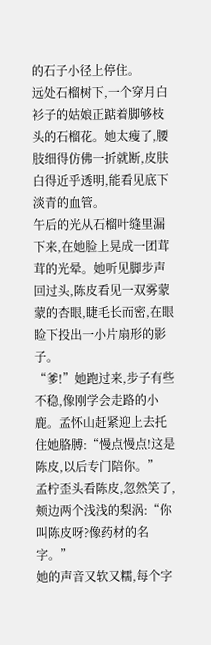的石子小径上停住。
远处石榴树下,一个穿月白衫子的姑娘正踮着脚够枝头的石榴花。她太瘦了,腰肢细得仿佛一折就断,皮肤白得近乎透明,能看见底下淡青的血管。
午后的光从石榴叶缝里漏下来,在她脸上晃成一团茸茸的光晕。她听见脚步声回过头,陈皮看见一双雾蒙蒙的杏眼,睫毛长而密,在眼睑下投出一小片扇形的影子。
“爹!”她跑过来,步子有些不稳,像刚学会走路的小鹿。孟怀山赶紧迎上去托住她胳膊:“慢点慢点!这是陈皮,以后专门陪你。”
孟柠歪头看陈皮,忽然笑了,颊边两个浅浅的梨涡:“你叫陈皮呀?像药材的名字。”
她的声音又软又糯,每个字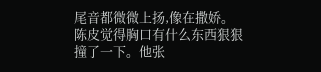尾音都微微上扬,像在撒娇。
陈皮觉得胸口有什么东西狠狠撞了一下。他张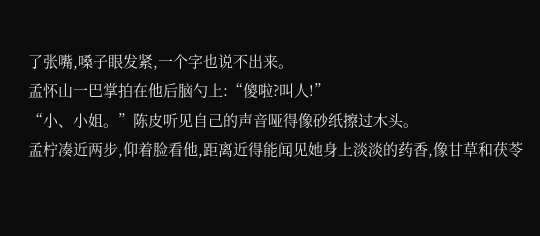了张嘴,嗓子眼发紧,一个字也说不出来。
孟怀山一巴掌拍在他后脑勺上:“傻啦?叫人!”
“小、小姐。”陈皮听见自己的声音哑得像砂纸擦过木头。
孟柠凑近两步,仰着脸看他,距离近得能闻见她身上淡淡的药香,像甘草和茯苓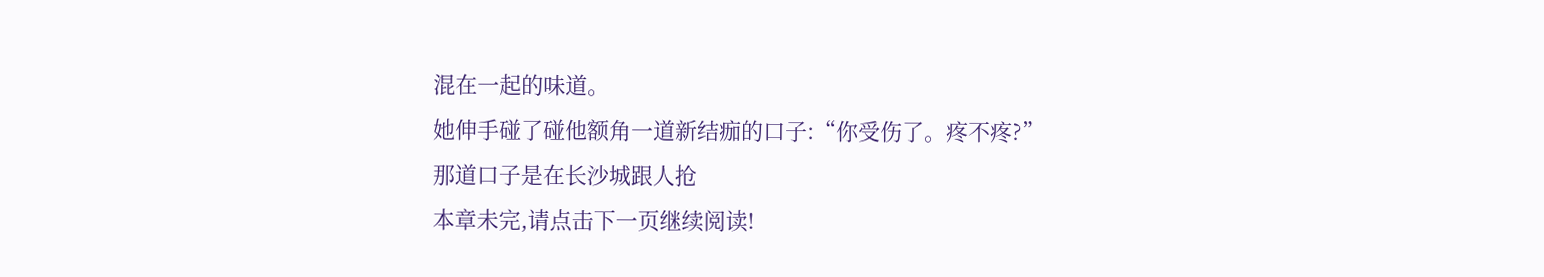混在一起的味道。
她伸手碰了碰他额角一道新结痂的口子:“你受伤了。疼不疼?”
那道口子是在长沙城跟人抢
本章未完,请点击下一页继续阅读!